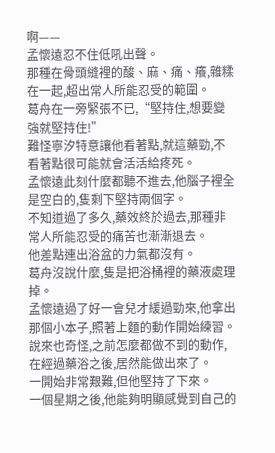啊——
孟懷遠忍不住低吼出聲。
那種在骨頭縫裡的酸、麻、痛、癢,雜糅在一起,超出常人所能忍受的範圍。
葛舟在一旁緊張不已,“堅持住,想要變強就堅持住!”
難怪寧汐特意讓他看著點,就這藥勁,不看著點很可能就會活活給疼死。
孟懷遠此刻什麼都聽不進去,他腦子裡全是空白的,隻剩下堅持兩個字。
不知道過了多久,藥效終於過去,那種非常人所能忍受的痛苦也漸漸退去。
他差點連出浴盆的力氣都沒有。
葛舟沒說什麼,隻是把浴桶裡的藥液處理掉。
孟懷遠過了好一會兒才緩過勁來,他拿出那個小本子,照著上麵的動作開始練習。
說來也奇怪,之前怎麼都做不到的動作,在經過藥浴之後,居然能做出來了。
一開始非常艱難,但他堅持了下來。
一個星期之後,他能夠明顯感覺到自己的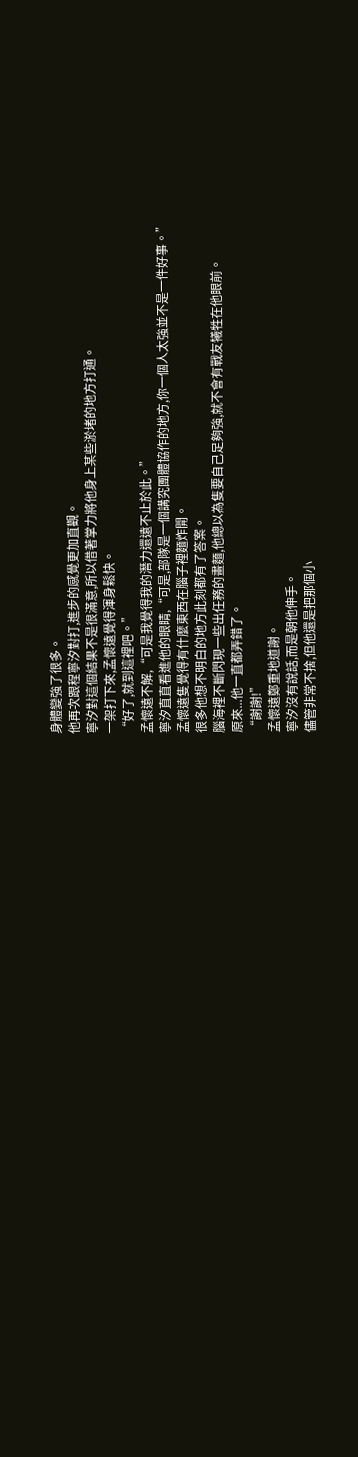身體變強了很多。
他再次跟程寧汐對打,進步的感覺更加直觀。
寧汐對這個結果不是很滿意,所以借著掌力將他身上某些淤堵的地方打通。
一架打下來,孟懷遠覺得渾身鬆快。
“好了,就到這裡吧。”
孟懷遠不解,“可是我覺得我的潛力還遠不止於此。”
寧汐直直看進他的眼睛,“可是,部隊是一個講究團體協作的地方,你一個人太強並不是一件好事。”
孟懷遠隻覺得有什麼東西在腦子裡麵炸開。
很多他想不明白的地方此刻都有了答案。
腦海裡不斷閃現一些出任務的畫麵,他總以為隻要自己足夠強,就不會有戰友犧牲在他眼前。
原來...他一直都弄錯了。
“謝謝!”
孟懷遠鄭重地道謝。
寧汐沒有說話,而是朝他伸手。
儘管非常不捨,但他還是把那個小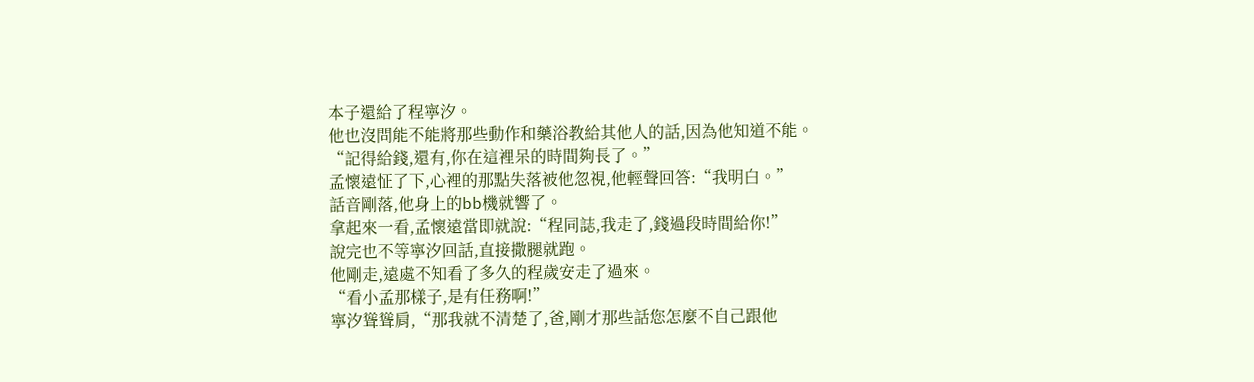本子還給了程寧汐。
他也沒問能不能將那些動作和藥浴教給其他人的話,因為他知道不能。
“記得給錢,還有,你在這裡呆的時間夠長了。”
孟懷遠怔了下,心裡的那點失落被他忽視,他輕聲回答:“我明白。”
話音剛落,他身上的bb機就響了。
拿起來一看,孟懷遠當即就說:“程同誌,我走了,錢過段時間給你!”
說完也不等寧汐回話,直接撒腿就跑。
他剛走,遠處不知看了多久的程歲安走了過來。
“看小孟那樣子,是有任務啊!”
寧汐聳聳肩,“那我就不清楚了,爸,剛才那些話您怎麼不自己跟他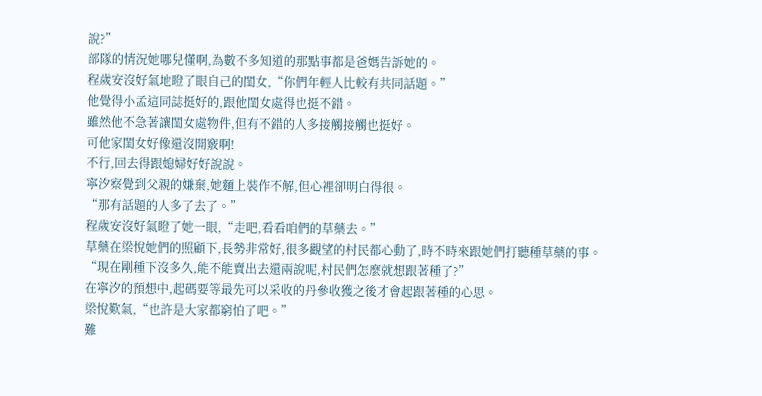說?”
部隊的情況她哪兒懂啊,為數不多知道的那點事都是爸媽告訴她的。
程歲安沒好氣地瞪了眼自己的閨女,“你們年輕人比較有共同話題。”
他覺得小孟這同誌挺好的,跟他閨女處得也挺不錯。
雖然他不急著讓閨女處物件,但有不錯的人多接觸接觸也挺好。
可他家閨女好像還沒開竅啊!
不行,回去得跟媳婦好好說說。
寧汐察覺到父親的嫌棄,她麵上裝作不解,但心裡卻明白得很。
“那有話題的人多了去了。”
程歲安沒好氣瞪了她一眼,“走吧,看看咱們的草藥去。”
草藥在梁悅她們的照顧下,長勢非常好,很多觀望的村民都心動了,時不時來跟她們打聽種草藥的事。
“現在剛種下沒多久,能不能賣出去還兩說呢,村民們怎麼就想跟著種了?”
在寧汐的預想中,起碼要等最先可以采收的丹參收獲之後才會起跟著種的心思。
梁悅歎氣,“也許是大家都窮怕了吧。”
難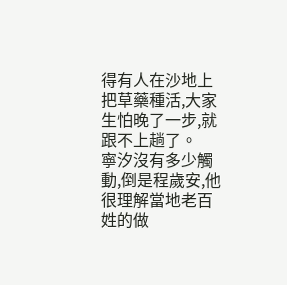得有人在沙地上把草藥種活,大家生怕晚了一步,就跟不上趟了。
寧汐沒有多少觸動,倒是程歲安,他很理解當地老百姓的做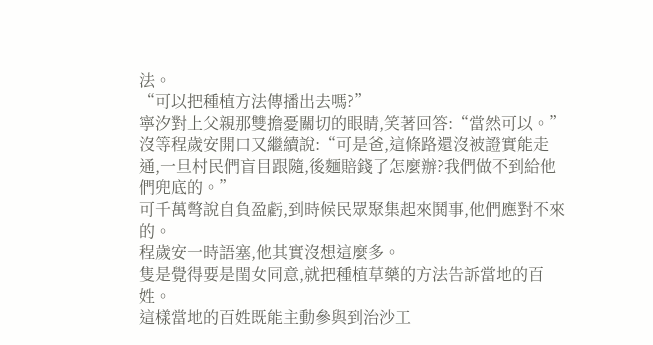法。
“可以把種植方法傳播出去嗎?”
寧汐對上父親那雙擔憂關切的眼睛,笑著回答:“當然可以。”
沒等程歲安開口又繼續說:“可是爸,這條路還沒被證實能走通,一旦村民們盲目跟隨,後麵賠錢了怎麼辦?我們做不到給他們兜底的。”
可千萬彆說自負盈虧,到時候民眾聚集起來鬨事,他們應對不來的。
程歲安一時語塞,他其實沒想這麼多。
隻是覺得要是閨女同意,就把種植草藥的方法告訴當地的百姓。
這樣當地的百姓既能主動參與到治沙工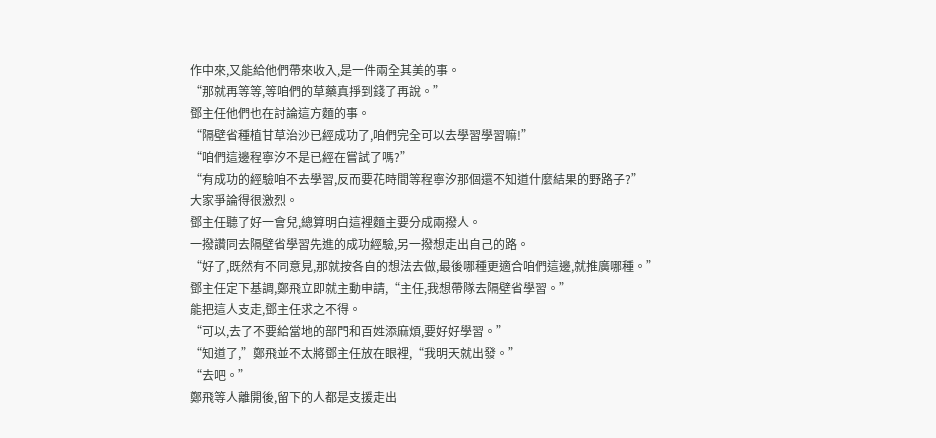作中來,又能給他們帶來收入,是一件兩全其美的事。
“那就再等等,等咱們的草藥真掙到錢了再說。”
鄧主任他們也在討論這方麵的事。
“隔壁省種植甘草治沙已經成功了,咱們完全可以去學習學習嘛!”
“咱們這邊程寧汐不是已經在嘗試了嗎?”
“有成功的經驗咱不去學習,反而要花時間等程寧汐那個還不知道什麼結果的野路子?”
大家爭論得很激烈。
鄧主任聽了好一會兒,總算明白這裡麵主要分成兩撥人。
一撥讚同去隔壁省學習先進的成功經驗,另一撥想走出自己的路。
“好了,既然有不同意見,那就按各自的想法去做,最後哪種更適合咱們這邊,就推廣哪種。”
鄧主任定下基調,鄭飛立即就主動申請,“主任,我想帶隊去隔壁省學習。”
能把這人支走,鄧主任求之不得。
“可以,去了不要給當地的部門和百姓添麻煩,要好好學習。”
“知道了,”鄭飛並不太將鄧主任放在眼裡,“我明天就出發。”
“去吧。”
鄭飛等人離開後,留下的人都是支援走出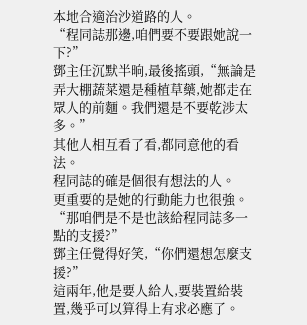本地合適治沙道路的人。
“程同誌那邊,咱們要不要跟她說一下?”
鄧主任沉默半晌,最後搖頭,“無論是弄大棚蔬菜還是種植草藥,她都走在眾人的前麵。我們還是不要乾涉太多。”
其他人相互看了看,都同意他的看法。
程同誌的確是個很有想法的人。
更重要的是她的行動能力也很強。
“那咱們是不是也該給程同誌多一點的支援?”
鄧主任覺得好笑,“你們還想怎麼支援?”
這兩年,他是要人給人,要裝置給裝置,幾乎可以算得上有求必應了。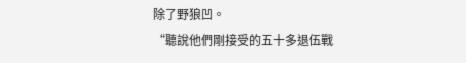除了野狼凹。
“聽說他們剛接受的五十多退伍戰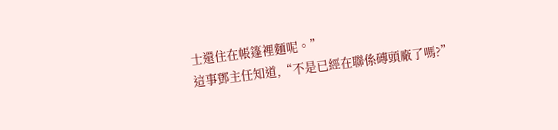士還住在帳篷裡麵呢。”
這事鄧主任知道,“不是已經在聯係磚頭廠了嗎?”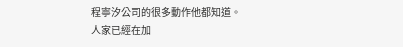程寧汐公司的很多動作他都知道。
人家已經在加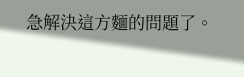急解決這方麵的問題了。